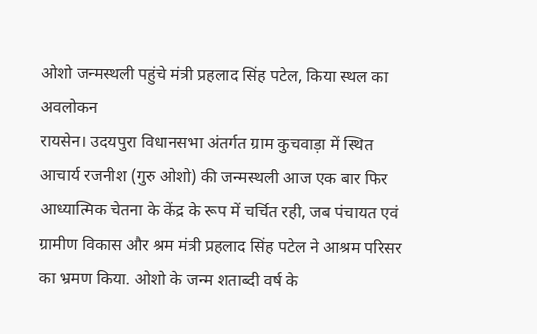ओशो जन्मस्थली पहुंचे मंत्री प्रहलाद सिंह पटेल, किया स्थल का अवलोकन
रायसेन। उदयपुरा विधानसभा अंतर्गत ग्राम कुचवाड़ा में स्थित आचार्य रजनीश (गुरु ओशो) की जन्मस्थली आज एक बार फिर आध्यात्मिक चेतना के केंद्र के रूप में चर्चित रही, जब पंचायत एवं ग्रामीण विकास और श्रम मंत्री प्रहलाद सिंह पटेल ने आश्रम परिसर का भ्रमण किया. ओशो के जन्म शताब्दी वर्ष के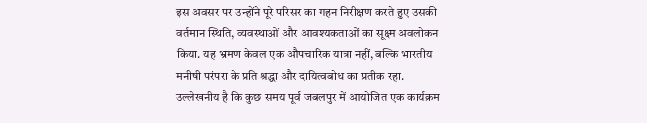इस अवसर पर उन्होंने पूरे परिसर का गहन निरीक्षण करते हुए उसकी वर्तमान स्थिति, व्यवस्थाओं और आवश्यकताओं का सूक्ष्म अवलोकन किया. यह भ्रमण केवल एक औपचारिक यात्रा नहीं, बल्कि भारतीय मनीषी परंपरा के प्रति श्रद्धा और दायित्वबोध का प्रतीक रहा. उल्लेखनीय है कि कुछ समय पूर्व जबलपुर में आयोजित एक कार्यक्रम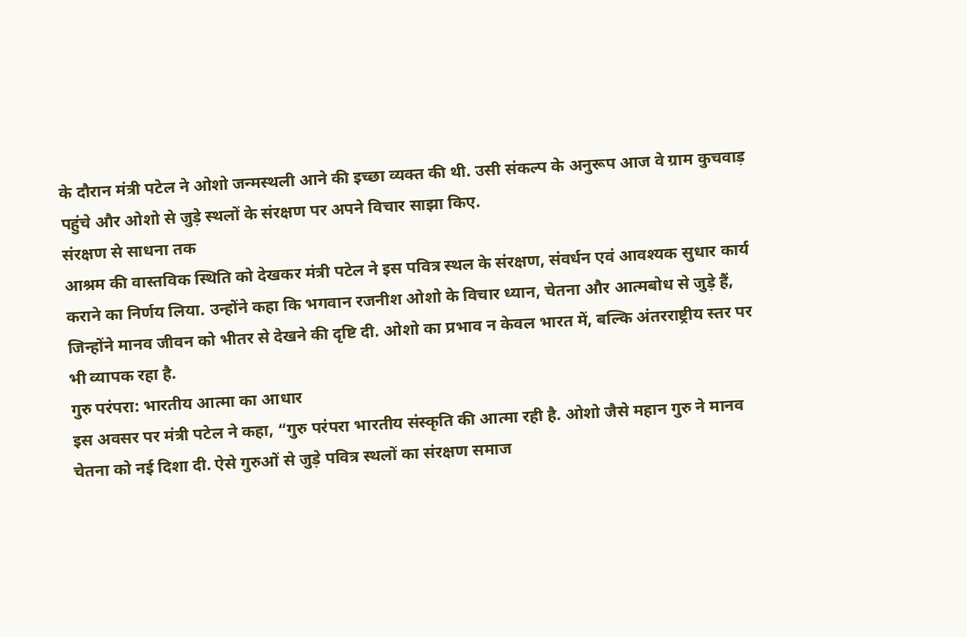के दौरान मंत्री पटेल ने ओशो जन्मस्थली आने की इच्छा व्यक्त की थी. उसी संकल्प के अनुरूप आज वे ग्राम कुचवाड़ पहुंचे और ओशो से जुड़े स्थलों के संरक्षण पर अपने विचार साझा किए.
संरक्षण से साधना तक
आश्रम की वास्तविक स्थिति को देखकर मंत्री पटेल ने इस पवित्र स्थल के संरक्षण, संवर्धन एवं आवश्यक सुधार कार्य कराने का निर्णय लिया. उन्होंने कहा कि भगवान रजनीश ओशो के विचार ध्यान, चेतना और आत्मबोध से जुड़े हैं, जिन्होंने मानव जीवन को भीतर से देखने की दृष्टि दी. ओशो का प्रभाव न केवल भारत में, बल्कि अंतरराष्ट्रीय स्तर पर भी व्यापक रहा है.
गुरु परंपरा: भारतीय आत्मा का आधार
इस अवसर पर मंत्री पटेल ने कहा, “गुरु परंपरा भारतीय संस्कृति की आत्मा रही है. ओशो जैसे महान गुरु ने मानव चेतना को नई दिशा दी. ऐसे गुरुओं से जुड़े पवित्र स्थलों का संरक्षण समाज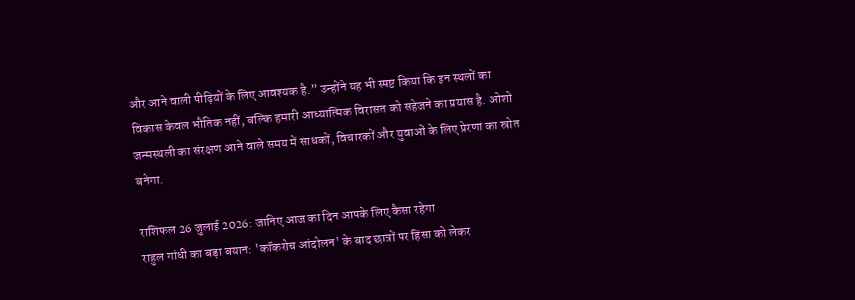और आने वाली पीढ़ियों के लिए आवश्यक है.” उन्होंने यह भी स्पष्ट किया कि इन स्थलों का विकास केवल भौतिक नहीं, बल्कि हमारी आध्यात्मिक विरासत को सहेजने का प्रयास है. ओशो जन्मस्थली का संरक्षण आने वाले समय में साधकों, विचारकों और युवाओं के लिए प्रेरणा का स्रोत बनेगा.

राशिफल 26 जुलाई 2026: जानिए आज का दिन आपके लिए कैसा रहेगा
राहुल गांधी का बड़ा बयान: 'कॉकरोच आंदोलन' के बाद छात्रों पर हिंसा को लेकर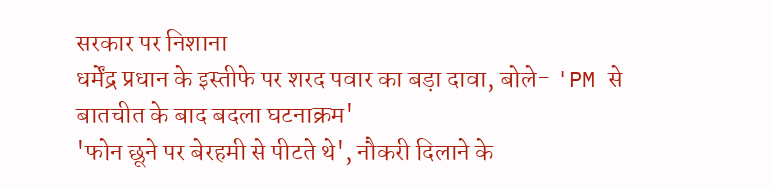सरकार पर निशाना
धर्मेंद्र प्रधान के इस्तीफे पर शरद पवार का बड़ा दावा, बोले- 'PM से बातचीत के बाद बदला घटनाक्रम'
'फोन छूने पर बेरहमी से पीटते थे', नौकरी दिलाने के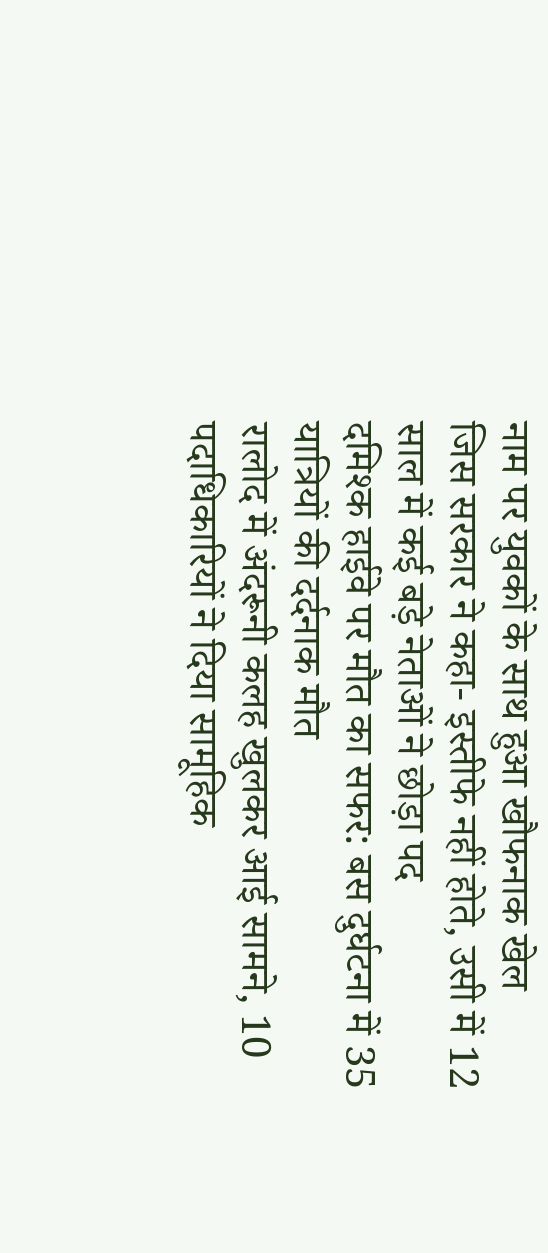नाम पर युवकों के साथ हुआ खौफनाक खेल
जिस सरकार ने कहा- इस्तीफे नहीं होते, उसी में 12 साल में कई बड़े नेताओं ने छोड़ा पद
दमिश्क हाईवे पर मौत का सफर: बस दुर्घटना में 35 यात्रियों की दर्दनाक मौत
रालोद में अंदरूनी कलह खुलकर आई सामने, 10 पदाधिकारियों ने दिया सामूहिक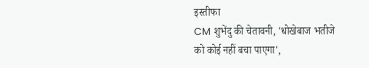इस्तीफा
CM शुभेंदु की चेतावनी, 'धोखेबाज भतीजे को कोई नहीं बचा पाएगा',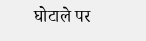घोटाले पर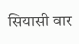सियासी वार